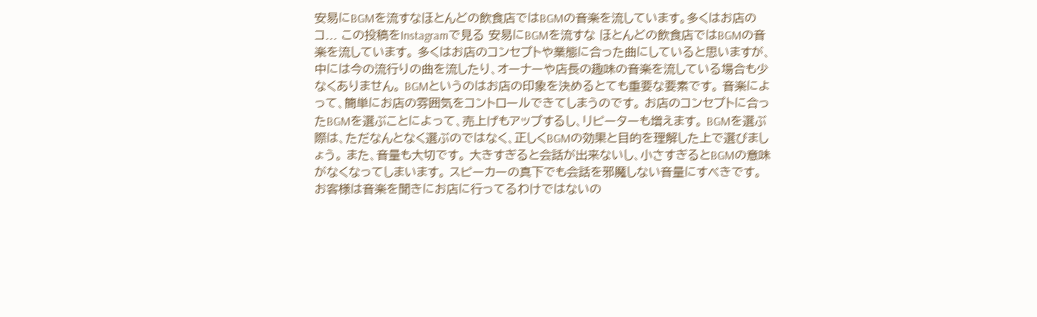安易にBGMを流すなほとんどの飲食店ではBGMの音楽を流しています。多くはお店のコ... この投稿をInstagramで見る 安易にBGMを流すな ほとんどの飲食店ではBGMの音楽を流しています。 多くはお店のコンセプトや業態に合った曲にしていると思いますが、中には今の流行りの曲を流したり、オーナーや店長の趣味の音楽を流している場合も少なくありません。 BGMというのはお店の印象を決めるとても重要な要素です。 音楽によって、簡単にお店の雰囲気をコントロールできてしまうのです。 お店のコンセプトに合ったBGMを選ぶことによって、売上げもアップするし、リピーターも増えます。 BGMを選ぶ際は、ただなんとなく選ぶのではなく、正しくBGMの効果と目的を理解した上で選びましょう。 また、音量も大切です。 大きすぎると会話が出来ないし、小さすぎるとBGMの意味がなくなってしまいます。 スピーカーの真下でも会話を邪魔しない音量にすべきです。 お客様は音楽を聞きにお店に行ってるわけではないの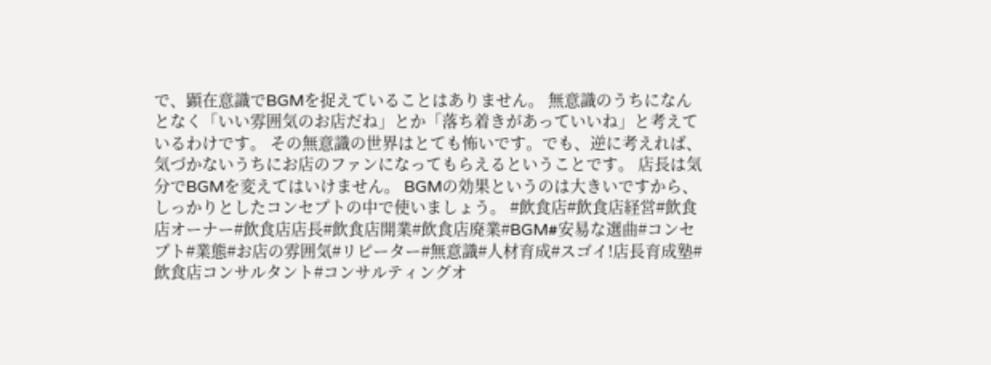で、顕在意識でBGMを捉えていることはありません。 無意識のうちになんとなく「いい雰囲気のお店だね」とか「落ち着きがあっていいね」と考えているわけです。 その無意識の世界はとても怖いです。でも、逆に考えれば、気づかないうちにお店のファンになってもらえるということです。 店長は気分でBGMを変えてはいけません。 BGMの効果というのは大きいですから、しっかりとしたコンセプトの中で使いましょう。 #飲食店#飲食店経営#飲食店オーナー#飲食店店長#飲食店開業#飲食店廃業#BGM#安易な選曲#コンセプト#業態#お店の雰囲気#リピーター#無意識#人材育成#スゴイ!店長育成塾#飲食店コンサルタント#コンサルティングオ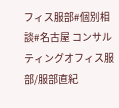フィス服部#個別相談#名古屋 コンサルティングオフィス服部/服部直紀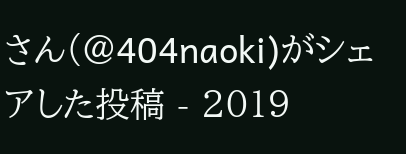さん(@404naoki)がシェアした投稿 - 2019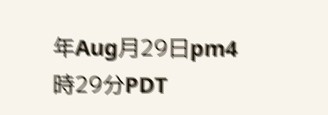年Aug月29日pm4時29分PDT